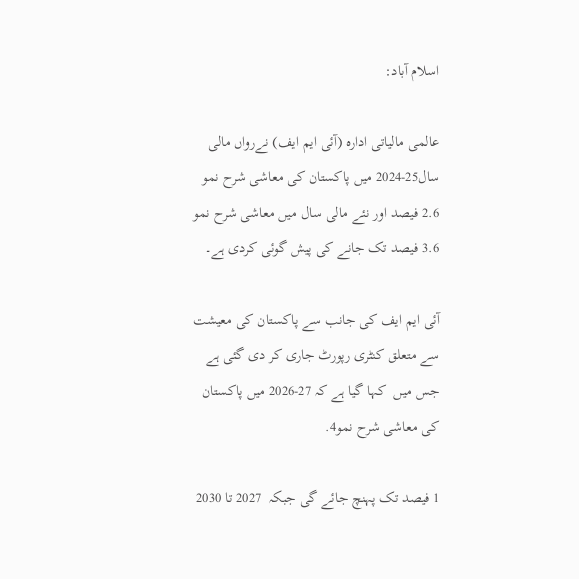اسلام آباد:

عالمی مالیاتی ادارہ (آئی ایم ایف) نےرواں مالی سال25-2024 میں پاکستان کی معاشی شرح نمو 2.6 فیصد اور نئے مالی سال میں معاشی شرح نمو 3.6 فیصد تک جانے کی پیش گوئی کردی ہے۔

آئی ایم ایف کی جانب سے پاکستان کی معیشت سے متعلق کنٹری رپورٹ جاری کر دی گئی ہے جس میں  کہا گیا ہے کہ 27-2026 میں پاکستان کی معاشی شرح نمو4.

1 فیصد تک پہنچ جائے گی جبکہ  2027 تا 2030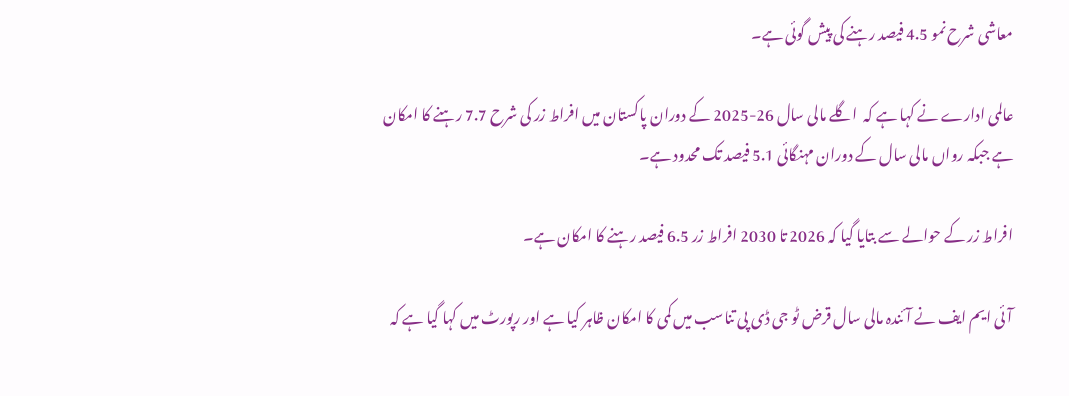معاشی شرح نمو 4.5 فیصد رہنے کی پیش گوئی ہے۔

عالمی ادارے نے کہا ہے کہ  اگلے مالی سال 26-2025 کے دوران پاکستان میں افراط زر کی شرح 7.7 رہنے کا امکان ہے جبکہ رواں مالی سال کے دوران مہنگائی 5.1 فیصد تک محدود ہے۔

افراط زر کے حوالے سے بتایا گیا کہ 2026 تا 2030 افراط زر 6.5 فیصد رہنے کا امکان ہے۔

آئی ایم ایف نے آئندہ مالی سال قرض ٹو جی ڈی پی تناسب میں کمی کا امکان ظاہر کیا ہے اور رپورٹ میں کہا گیا ہے کہ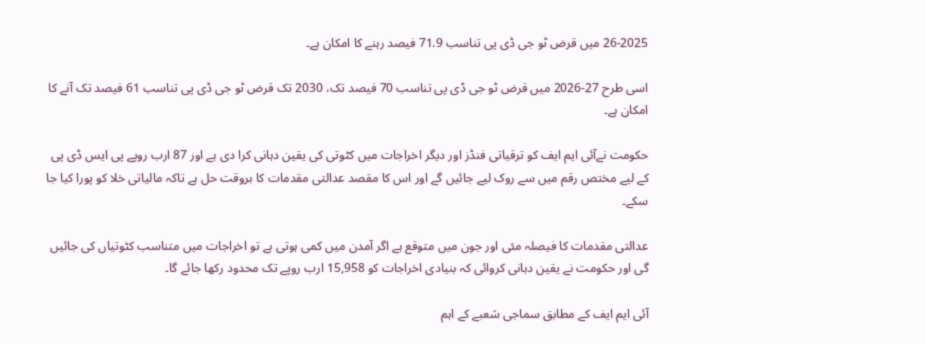26-2025 میں قرض ٹو جی ڈی پی تناسب 71.9 فیصد رہنے کا امکان ہے۔

اسی طرح 27-2026 میں قرض ٹو جی ڈی پی تناسب 70 فیصد تک، 2030 تک قرض ٹو جی ڈی پی تناسب 61 فیصد تک آنے کا امکان ہے۔

حکومت نےآئی ایم ایف کو ترقیاتی فنڈز اور دیگر اخراجات میں کٹوتی کی یقین دہانی کرا دی ہے اور 87 ارب روپے پی ایس ڈی پی کے لیے مختص رقم میں سے روک لیے جائیں گے اور اس کا مقصد عدالتی مقدمات کا بروقت حل ہے تاکہ مالیاتی خلا کو پورا کیا جا سکے۔

عدالتی مقدمات کا فیصلہ مئی اور جون میں متوقع ہے اگر آمدن میں کمی ہوتی ہے تو اخراجات میں متناسب کٹوتیاں کی جائیں گی اور حکومت نے یقین دہانی کروائی کہ بنیادی اخراجات کو 15,958 ارب روپے تک محدود رکھا جائے گا۔

آئی ایم ایف کے مطابق سماجی شعبے کے اہم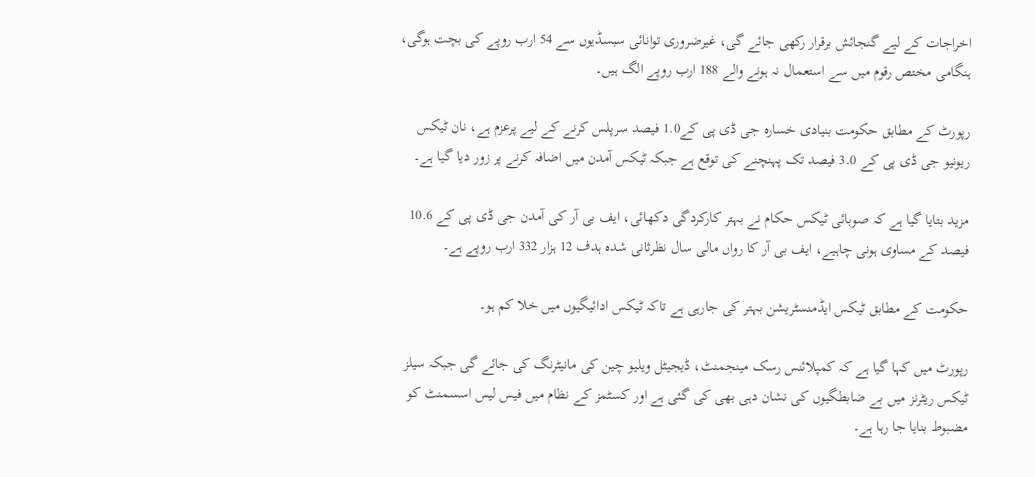اخراجات کے لیے گنجائش برقرار رکھی جائے گی، غیرضروری توانائی سبسڈیوں سے 54 ارب روپے کی بچت ہوگی، ہنگامی مختص رقوم میں سے استعمال نہ ہونے والے 188 ارب روپے الگ ہیں۔

رپورٹ کے مطابق حکومت بنیادی خسارہ جی ڈی پی کے1.0 فیصد سرپلس کرنے کے لیے پرعزم ہے، نان ٹیکس ریونیو جی ڈی پی کے 3.0 فیصد تک پہنچنے کی توقع ہے جبکہ ٹیکس آمدن میں اضافہ کرنے پر زور دیا گیا ہے۔

مزید بتایا گیا ہے کہ صوبائی ٹیکس حکام نے بہتر کارکردگی دکھائی، ایف بی آر کی آمدن جی ڈی پی کے 10.6 فیصد کے مساوی ہونی چاہیے، ایف بی آر کا رواں مالی سال نظرثانی شدہ ہدف 12 ہزار 332 ارب روپے ہے۔

حکومت کے مطابق ٹیکس ایڈمنسٹریشن بہتر کی جارہی ہے تاکہ ٹیکس ادائیگیوں میں خلا کم ہو۔

رپورٹ میں کہا گیا ہے کہ کمپلائنس رسک مینجمنٹ، ڈیجیٹل ویلیو چین کی مانیٹرنگ کی جائے گی جبکہ سیلز ٹیکس ریٹرنز میں بے ضابطگیوں کی نشان دہی بھی کی گئی ہے اور کسٹمز کے نظام میں فیس لیس اسسمنٹ کو مضبوط بنایا جا رہا ہے۔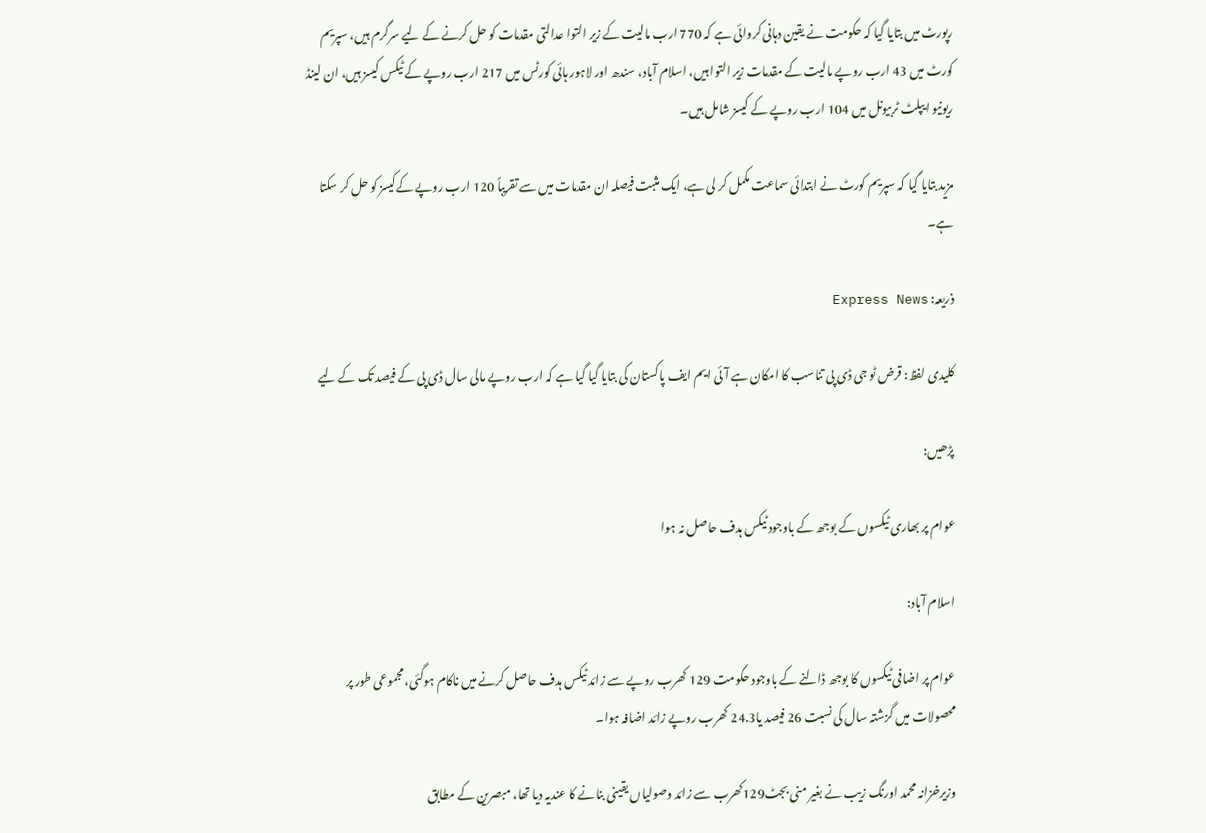رپورٹ میں بتایا گیا کہ حکومت نے یقین دہانی کروائی ہے کہ 770 ارب مالیت کے زیر التوا عدالتی مقدمات کو حل کرنے کے لیے سرگرم ہیں، سپریم کورٹ میں 43 ارب روپے مالیت کے مقدمات زیر التوا ہیں، اسلام آباد، سندھ اور لاہور ہائی کورٹس میں 217 ارب روپے کے ٹیکس کیسز ہیں، ان لینڈ ریونیو ایپلٹ ٹربیونل میں 104 ارب روپے کے کیسز شامل ہیں۔

مزید بتایا گیا کہ سپریم کورٹ نے ابتدائی سماعت مکمل کر لی ہے، ایک مثبت فیصلہ ان مقدمات میں سے تقریباً 120 ارب روپے کےکیسز کو حل کر سکتا ہے۔

ذریعہ: Express News

کلیدی لفظ: قرض ٹو جی ڈی پی تناسب کا امکان ہے آئی ایم ایف پاکستان کی بتایا گیا گیا ہے کہ ارب روپے مالی سال ڈی پی کے فیصد تک کے لیے

پڑھیں:

عوام پر بھاری ٹیکسوں کے بوجھ کے باوجود ٹیکس ہدف حاصل نہ ہوا

اسلام آباد:

عوام پر اضافی ٹیکسوں کا بوجھ ڈالنے کے باوجود حکومت 129 کھرب روپے سے زائد ٹیکس ہدف حاصل کرنے میں ناکام ہوگئی، مجموعی طور پر محصولات میں گزشتہ سال کی نسبت 26 فیصد یا24.3 کھرب روپے زائد اضافہ ہوا۔

وزیرخزانہ محمد اورنگ زیب نے بغیر منی بجٹ129کھرب سے زائد وصولیاں یقینی بنانے کا عندیہ دیا تھا، مبصرین کے مطابق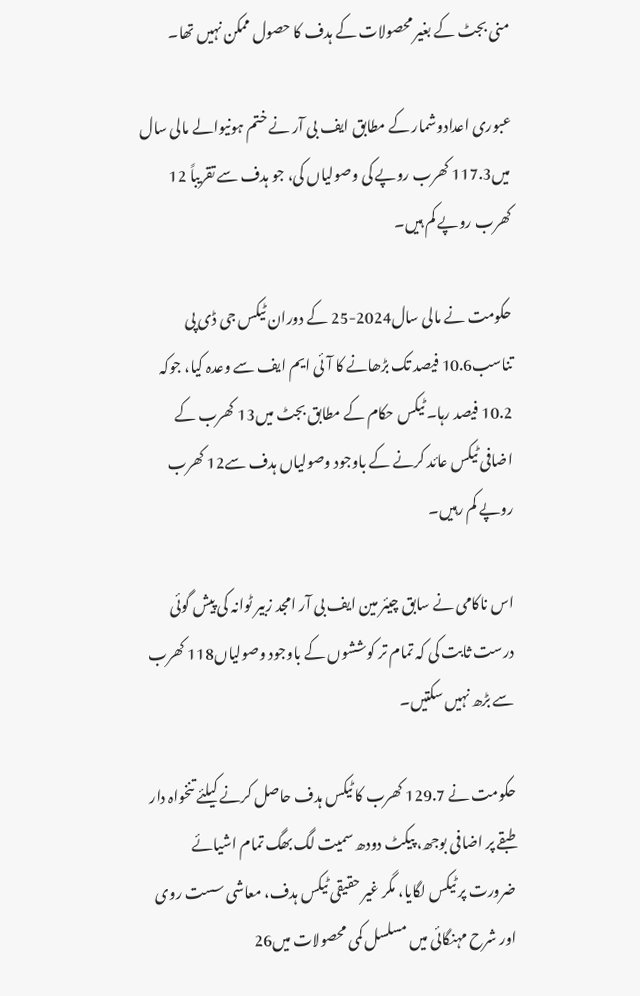منی بجٹ کے بغیر محصولات کے ہدف کا حصول ممکن نہیں تھا۔

عبوری اعدادوشمار کے مطابق ایف بی آر نے ختم ہونیوالے مالی سال میں117.3 کھرب روپے کی وصولیاں کی، جو ہدف سے تقریباً 12 کھرب روپے کم ہیں۔

حکومت نے مالی سال2024-25 کے دوران ٹیکس جی ڈی پی تناسب10.6 فیصد تک بڑھانے کا آئی ایم ایف سے وعدہ کیا، جوکہ 10.2 فیصد رہا۔ ٹیکس حکام کے مطابق بجٹ میں13 کھرب کے اضافی ٹیکس عائد کرنے کے باوجود وصولیاں ہدف سے12 کھرب روپے کم رہیں۔

اس ناکامی نے سابق چیئر مین ایف بی آر امجد زبیر ٹوانہ کی پیش گوئی درست ثابت کی کہ تمام تر کوششوں کے باوجود وصولیاں118 کھرب سے بڑھ نہیں سکتیں۔

حکومت نے 129.7 کھرب کا ٹیکس ہدف حاصل کرنے کیلئے تنخواہ دار طبقے پر اضافی بوجھ، پیکٹ دودھ سمیت لگ بھگ تمام اشیائے ضرورت پر ٹیکس لگایا، مگر غیر حقیقی ٹیکس ہدف، معاشی سست روی اور شرح مہنگائی میں مسلسل کمی محصولات میں26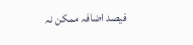فیصد اضافہ ممکن نہ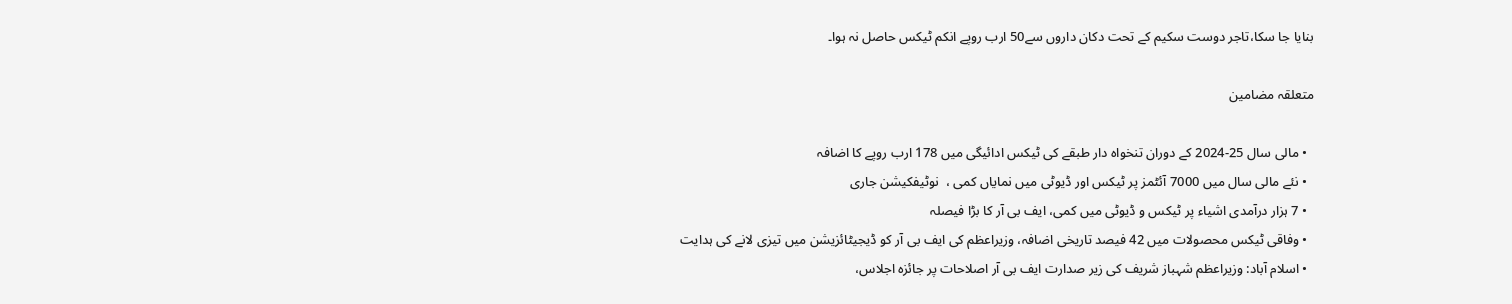بنایا جا سکا،تاجر دوست سکیم کے تحت دکان داروں سے50 ارب روپے انکم ٹیکس حاصل نہ ہوا۔

متعلقہ مضامین

  • مالی سال 25-2024 کے دوران تنخواہ دار طبقے کی ٹیکس ادائیگی میں 178 ارب روپے کا اضافہ
  • نئے مالی سال میں 7000 آئٹمز پر ٹیکس اور ڈیوٹی میں نمایاں کمی ،  نوٹیفکیشن جاری
  • 7 ہزار درآمدی اشیاء پر ٹیکس و ڈیوٹی میں کمی، ایف بی آر کا بڑا فیصلہ
  • وفاقی ٹیکس محصولات میں 42 فیصد تاریخی اضافہ، وزیراعظم کی ایف بی آر کو ڈیجیٹائزیشن میں تیزی لانے کی ہدایت
  • اسلام آباد: وزیراعظم شہباز شریف کی زیر صدارت ایف بی آر اصلاحات پر جائزہ اجلاس،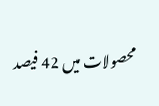محصولات میں 42 فیصد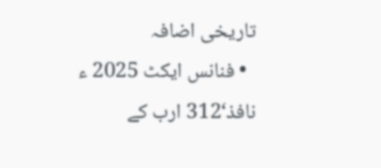تاریخی اضافہ
  • فنانس ایکٹ 2025 ء نافذ‘312 ارب کے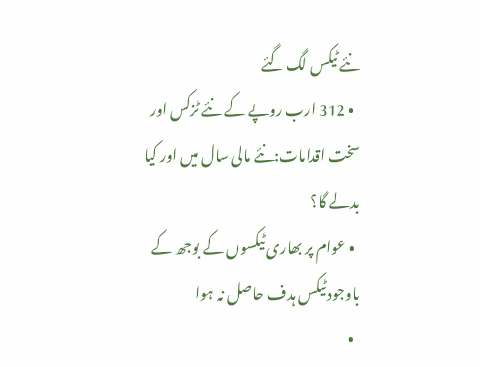نئے ٹیکس لگ گئے
  • 312 ارب روپے کے نئے ٹزکس اور سخت اقدامات:نئے مالی سال میں اور کیا بدلے گا؟
  • عوام پر بھاری ٹیکسوں کے بوجھ کے باوجود ٹیکس ہدف حاصل نہ ہوا
  •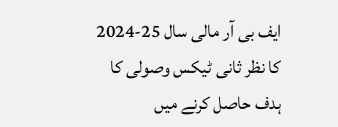ایف بی آر مالی سال 25-2024 کا نظر ثانی ٹیکس وصولی کا ہدف حاصل کرنے میں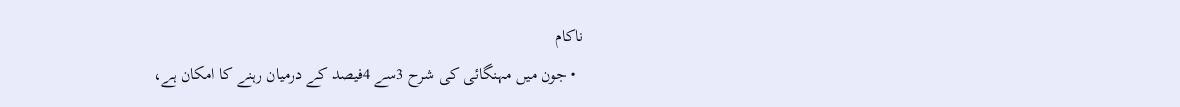ناکام
  • جون میں مہنگائی کی شرح 3سے 4فیصد کے درمیان رہنے کا امکان ہے،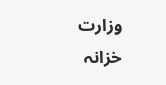وزارت خزانہ